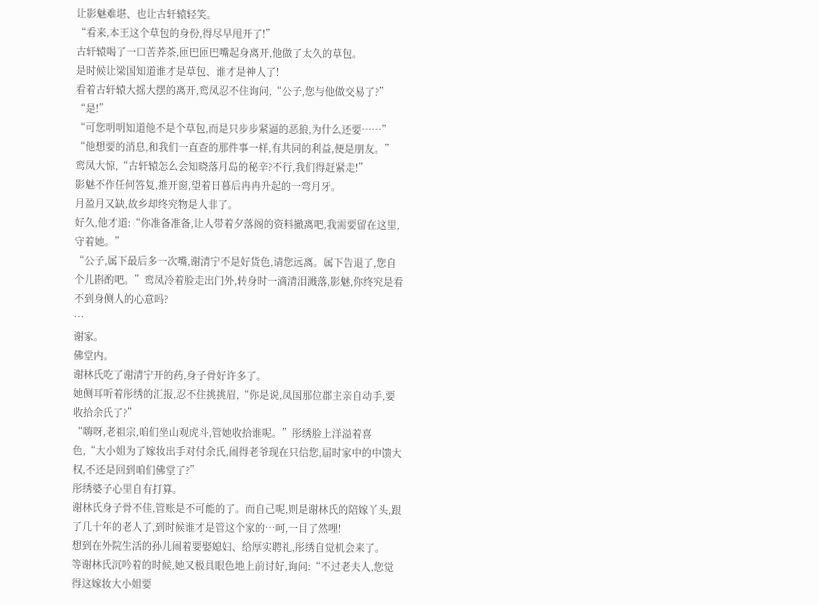让影魅难堪、也让古轩辕轻笑。
“看来,本王这个草包的身份,得尽早甩开了!”
古轩辕喝了一口苦荞茶,匝巴匝巴嘴起身离开,他做了太久的草包。
是时候让梁国知道谁才是草包、谁才是神人了!
看着古轩辕大摇大摆的离开,鸾凤忍不住询问,“公子,您与他做交易了?”
“是!”
“可您明明知道他不是个草包,而是只步步紧逼的恶狼,为什么还要……”
“他想要的消息,和我们一直查的那件事一样,有共同的利益,便是朋友。”
鸾凤大惊,“古轩辕怎么会知晓落月岛的秘辛?不行,我们得赶紧走!”
影魅不作任何答复,推开窗,望着日暮后冉冉升起的一弯月牙。
月盈月又缺,故乡却终究物是人非了。
好久,他才道:“你准备准备,让人带着夕落阁的资料撤离吧,我需要留在这里,守着她。”
“公子,属下最后多一次嘴,谢清宁不是好货色,请您远离。属下告退了,您自个儿斟酌吧。”鸾凤冷着脸走出门外,转身时一滴清泪溅落,影魅,你终究是看不到身侧人的心意吗?
…
谢家。
佛堂内。
谢林氏吃了谢清宁开的药,身子骨好许多了。
她侧耳听着彤绣的汇报,忍不住挑挑眉,“你是说,凤国那位郡主亲自动手,要收拾余氏了?”
“嗨呀,老祖宗,咱们坐山观虎斗,管她收拾谁呢。”彤绣脸上洋溢着喜色,“大小姐为了嫁妆出手对付余氏,闹得老爷现在只信您,届时家中的中馈大权,不还是回到咱们佛堂了?”
彤绣婆子心里自有打算。
谢林氏身子骨不佳,管账是不可能的了。而自己呢,则是谢林氏的陪嫁丫头,跟了几十年的老人了,到时候谁才是管这个家的…呵,一目了然哩!
想到在外院生活的孙儿闹着要娶媳妇、给厚实聘礼,彤绣自觉机会来了。
等谢林氏沉吟着的时候,她又极具眼色地上前讨好,询问:“不过老夫人,您觉得这嫁妆大小姐要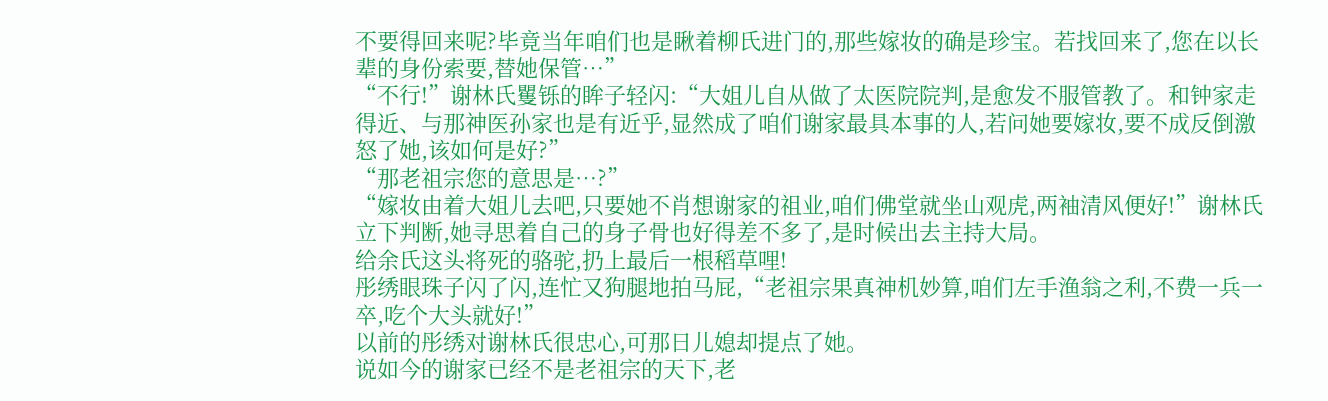不要得回来呢?毕竟当年咱们也是瞅着柳氏进门的,那些嫁妆的确是珍宝。若找回来了,您在以长辈的身份索要,替她保管…”
“不行!”谢林氏矍铄的眸子轻闪:“大姐儿自从做了太医院院判,是愈发不服管教了。和钟家走得近、与那神医孙家也是有近乎,显然成了咱们谢家最具本事的人,若问她要嫁妆,要不成反倒激怒了她,该如何是好?”
“那老祖宗您的意思是…?”
“嫁妆由着大姐儿去吧,只要她不肖想谢家的祖业,咱们佛堂就坐山观虎,两袖清风便好!”谢林氏立下判断,她寻思着自己的身子骨也好得差不多了,是时候出去主持大局。
给余氏这头将死的骆驼,扔上最后一根稻草哩!
彤绣眼珠子闪了闪,连忙又狗腿地拍马屁,“老祖宗果真神机妙算,咱们左手渔翁之利,不费一兵一卒,吃个大头就好!”
以前的彤绣对谢林氏很忠心,可那日儿媳却提点了她。
说如今的谢家已经不是老祖宗的天下,老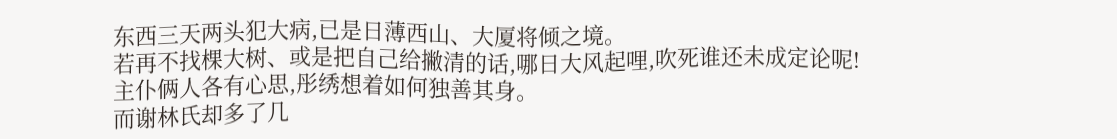东西三天两头犯大病,已是日薄西山、大厦将倾之境。
若再不找棵大树、或是把自己给撇清的话,哪日大风起哩,吹死谁还未成定论呢!
主仆俩人各有心思,彤绣想着如何独善其身。
而谢林氏却多了几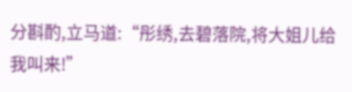分斟酌,立马道:“彤绣,去碧落院,将大姐儿给我叫来!”